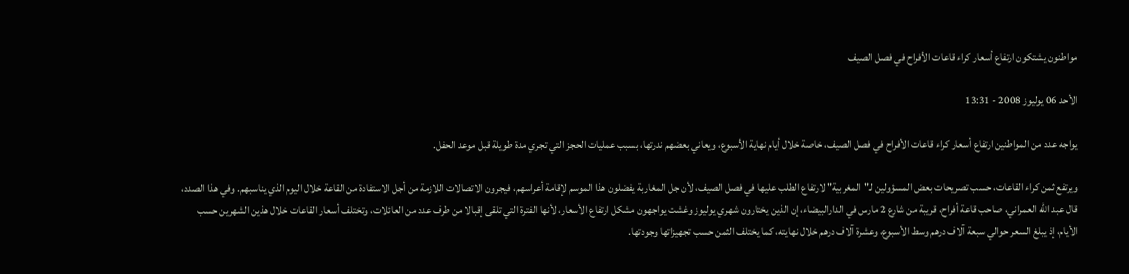مواطنون يشتكون ارتفاع أسعار كراء قاعات الأفراح في فصل الصيف

الأحد 06 يوليوز 2008 - 13:31

يواجه عدد من المواطنين ارتفاع أسعار كراء قاعات الأفراح في فصل الصيف، خاصة خلال أيام نهاية الأسبوع، ويعاني بعضهم ندرتها، بسبب عمليات الحجز التي تجري مدة طويلة قبل موعد الحفل.

ويرتفع ثمن كراء القاعات، حسب تصريحات بعض المسؤولين لـ"المغربية" لارتفاع الطلب عليها في فصل الصيف، لأن جل المغاربة يفضلون هذا الموسم لإقامة أعراسهم، فيجرون الاتصالات اللازمة من أجل الاستفادة من القاعة خلال اليوم الذي يناسبهم. وفي هذا الصدد، قال عبد الله العمراني، صاحب قاعة أفراح، قريبة من شارع 2 مارس في الدارالبيضاء، إن الذين يختارون شهري يوليوز وغشت يواجهون مشكل ارتفاع الأسعار، لأنها الفترة التي تلقى إقبالا من طرف عدد من العائلات، وتختلف أسعار القاعات خلال هذين الشهرين حسب الأيام، إذ يبلغ السعر حوالي سبعة آلاف درهم وسط الأسبوع، وعشرة آلاف درهم خلال نهايته، كما يختلف الثمن حسب تجهيزاتها وجودتها.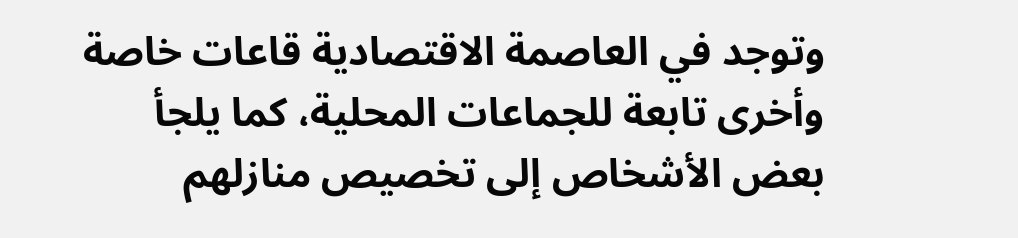وتوجد في العاصمة الاقتصادية قاعات خاصة وأخرى تابعة للجماعات المحلية، كما يلجأ بعض الأشخاص إلى تخصيص منازلهم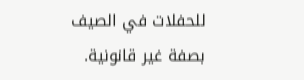للحفلات في الصيف بصفة غير قانونية.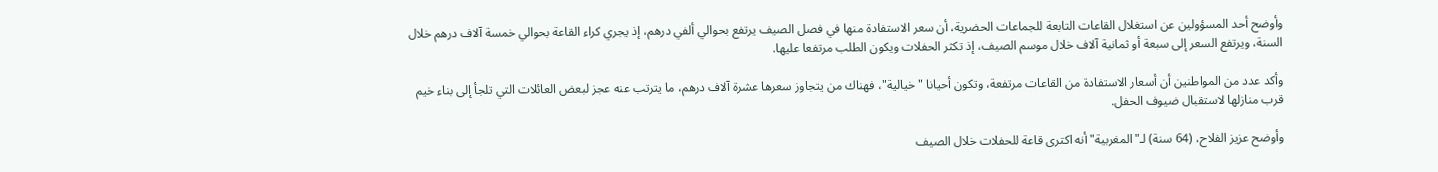وأوضح أحد المسؤولين عن استغلال القاعات التابعة للجماعات الحضرية، أن سعر الاستفادة منها في فصل الصيف يرتفع بحوالي ألفي درهم، إذ يجري كراء القاعة بحوالي خمسة آلاف درهم خلال السنة، ويرتفع السعر إلى سبعة أو ثمانية آلاف خلال موسم الصيف، إذ تكثر الحفلات ويكون الطلب مرتفعا عليها.

وأكد عدد من المواطنين أن أسعار الاستفادة من القاعات مرتفعة، وتكون أحيانا "خيالية"، فهناك من يتجاوز سعرها عشرة آلاف درهم، ما يترتب عنه عجز لبعض العائلات التي تلجأ إلى بناء خيم قرب منازلها لاستقبال ضيوف الحفل.

وأوضح عزيز الفلاح، (64 سنة) لـ"المغربية" أنه اكترى قاعة للحفلات خلال الصيف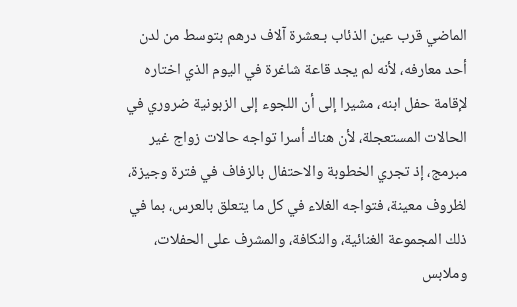الماضي قرب عين الذئاب بـعشرة آلاف درهم بتوسط من لدن أحد معارفه، لأنه لم يجد قاعة شاغرة في اليوم الذي اختاره لإقامة حفل ابنه، مشيرا إلى أن اللجوء إلى الزبونية ضروري في الحالات المستعجلة، لأن هناك أسرا تواجه حالات زواج غير مبرمج، إذ تجري الخطوبة والاحتفال بالزفاف في فترة وجيزة، لظروف معينة، فتواجه الغلاء في كل ما يتعلق بالعرس، بما في ذلك المجموعة الغنائية، والنكافة، والمشرف على الحفلات، وملابس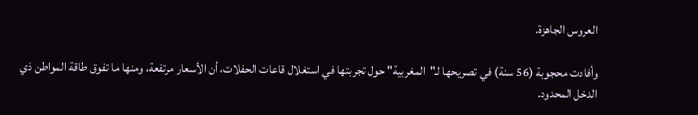العروس الجاهزة.

وأفادت محجوبة (56 سنة) في تصريحها لـ"المغربية" حول تجربتها في استغلال قاعات الحفلات، أن الأسعار مرتفعة، ومنها ما تفوق طاقة المواطن ذي الدخل المحدود.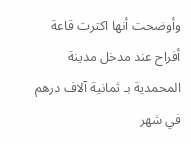وأوضحت أنها اكترت قاعة أفراح عند مدخل مدينة المحمدية بـ ثمانية آلاف درهم في شهر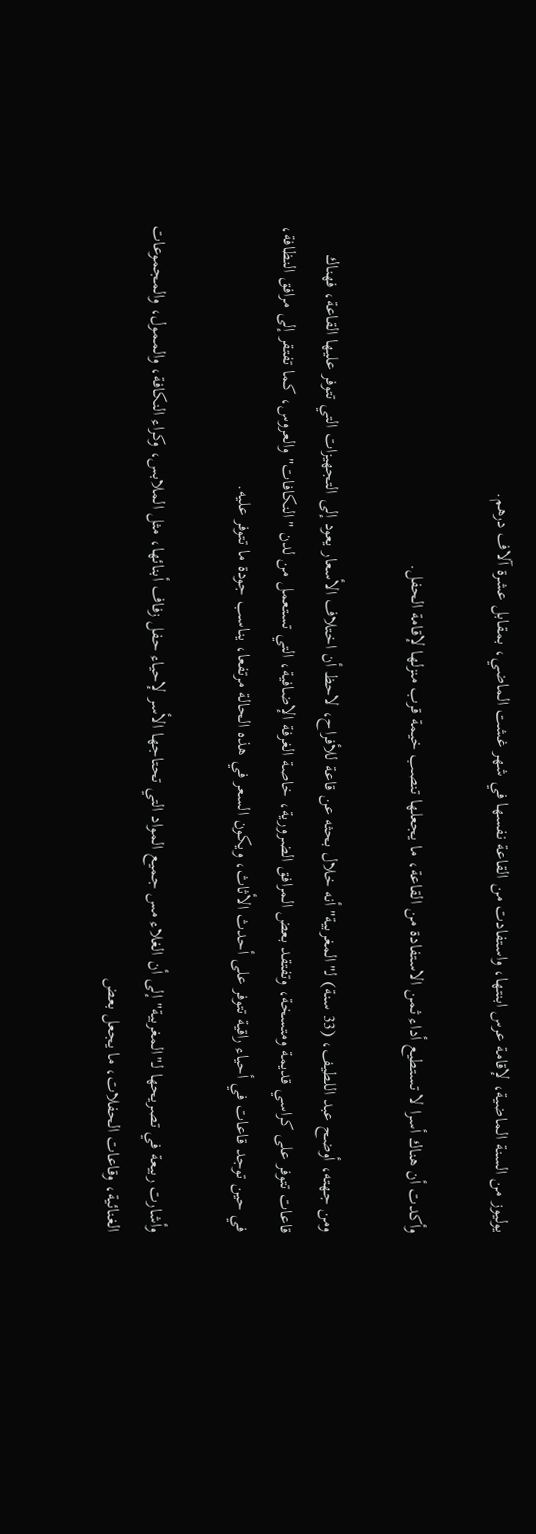يوليوز من السنة الماضية، لإقامة عرس ابنتها، واستفادت من القاعة نفسها في شهر غشت الماضي، بمقابل عشرة آلاف درهم.

وأكدت أن هناك أسرا لا تستطيع أداء ثمن الاستفادة من القاعة، ما يجعلها تنصب خيمة قرب منزلها لإقامة الحفل.

ومن جهته، أوضح عبد اللطيف، (33 سنة) لـ"المغربية" أنه خلال بحثه عن قاعة للأفراح، لاحظ أن اختلاف الأسعار يعود إلى التجهيزات التي تتوفر عليها القاعة، فهناك قاعات تتوفر على كراسي قديمة ومتسخة، وتفتقد بعض المرافق الضرورية، خاصة الغرفة الإضافية، التي تستعمل من لدن "النكافات" والعروس، كما تفتقر إلى مرافق النظافة، في حين توجد قاعات في أحياء راقية تتوفر على أحدث الأثاث، ويكون السعر في هذه الحالة مرتفعا، يناسب جودة ما تتوفر عليه.

وأشارت ربيعة في تصريحها لـ"المغربية" إلى أن الغلاء مس جميع المواد التي تحتاجها الأسر لإحياء حفل زفاف أبنائها، مثل الملابس، وكراء النكافة، والممول، والمجموعات الغنائية، وقاعات الحفلات، ما يجعل بعض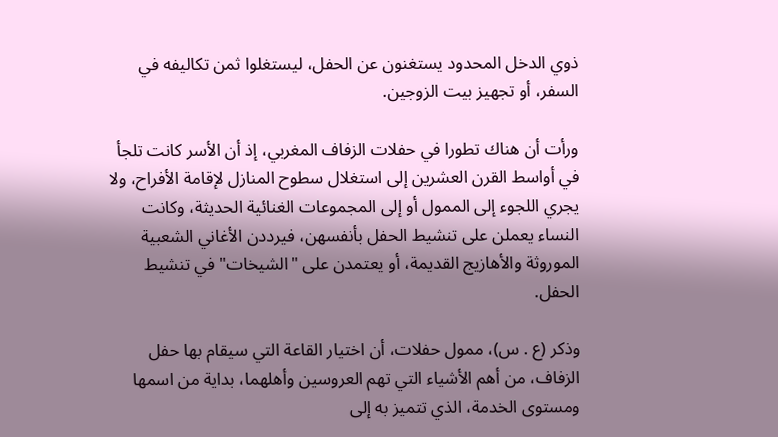ذوي الدخل المحدود يستغنون عن الحفل، ليستغلوا ثمن تكاليفه في السفر، أو تجهيز بيت الزوجين.

ورأت أن هناك تطورا في حفلات الزفاف المغربي، إذ أن الأسر كانت تلجأ في أواسط القرن العشرين إلى استغلال سطوح المنازل لإقامة الأفراح، ولا يجري اللجوء إلى الممول أو إلى المجموعات الغنائية الحديثة، وكانت النساء يعملن على تنشيط الحفل بأنفسهن، فيرددن الأغاني الشعبية الموروثة والأهازيج القديمة، أو يعتمدن على "الشيخات" في تنشيط الحفل.

وذكر (ع . س)، ممول حفلات، أن اختيار القاعة التي سيقام بها حفل الزفاف، من أهم الأشياء التي تهم العروسين وأهلهما، بداية من اسمها ومستوى الخدمة، الذي تتميز به إلى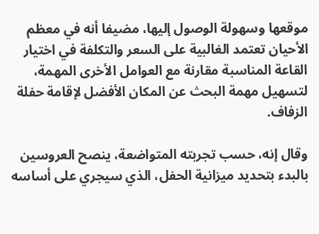موقعها وسهولة الوصول إليها، مضيفا أنه في معظم الأحيان تعتمد الغالبية على السعر والتكلفة في اختيار القاعة المناسبة مقارنة مع العوامل الأخرى المهمة، لتسهيل مهمة البحث عن المكان الأفضل لإقامة حفلة الزفاف.

وقال إنه، حسب تجربته المتواضعة، ينصح العروسين بالبدء بتحديد ميزانية الحفل، الذي سيجري على أساسه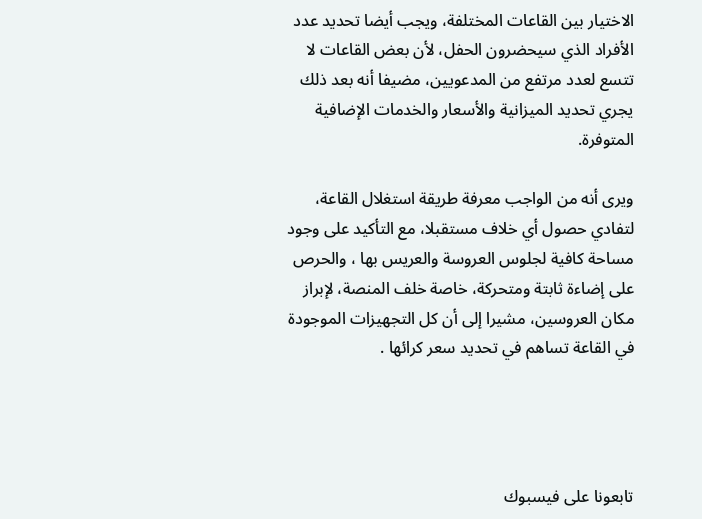الاختيار بين القاعات المختلفة، ويجب أيضا تحديد عدد الأفراد الذي سيحضرون الحفل، لأن بعض القاعات لا تتسع لعدد مرتفع من المدعويين، مضيفا أنه بعد ذلك يجري تحديد الميزانية والأسعار والخدمات الإضافية المتوفرة.

ويرى أنه من الواجب معرفة طريقة استغلال القاعة، لتفادي حصول أي خلاف مستقبلا، مع التأكيد على وجود مساحة كافية لجلوس العروسة والعريس بها ، والحرص على إضاءة ثابتة ومتحركة، خاصة خلف المنصة، لإبراز مكان العروسين، مشيرا إلى أن كل التجهيزات الموجودة في القاعة تساهم في تحديد سعر كرائها .




تابعونا على فيسبوك